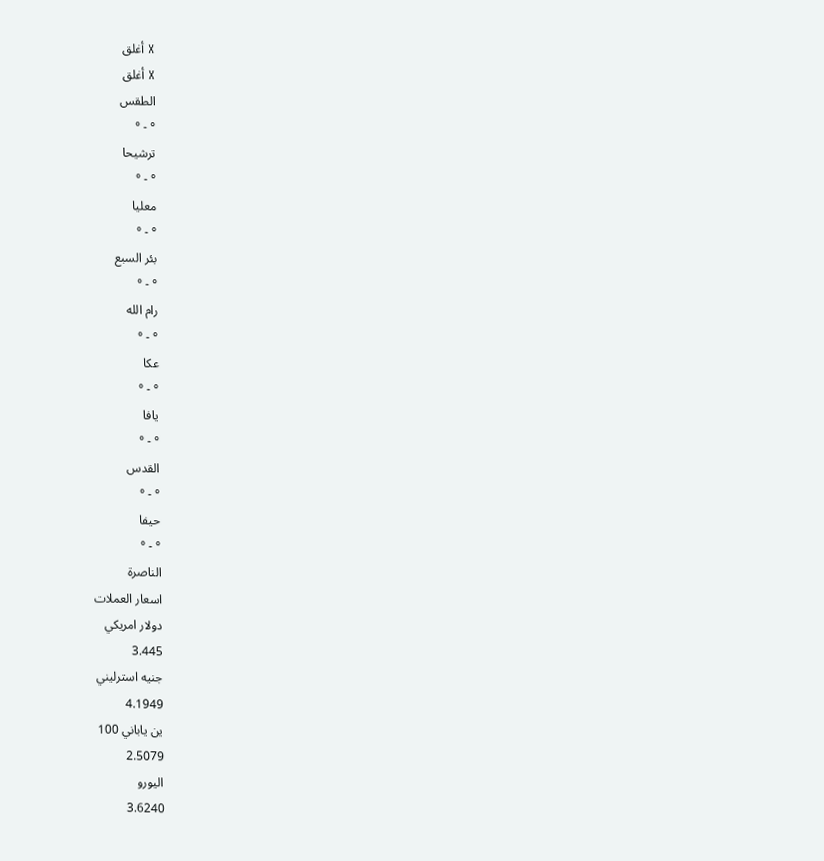X أغلق
X أغلق
الطقس
° - °
ترشيحا
° - °
معليا
° - °
بئر السبع
° - °
رام الله
° - °
عكا
° - °
يافا
° - °
القدس
° - °
حيفا
° - °
الناصرة
اسعار العملات
دولار امريكي
3.445
جنيه استرليني
4.1949
ين ياباني 100
2.5079
اليورو
3.6240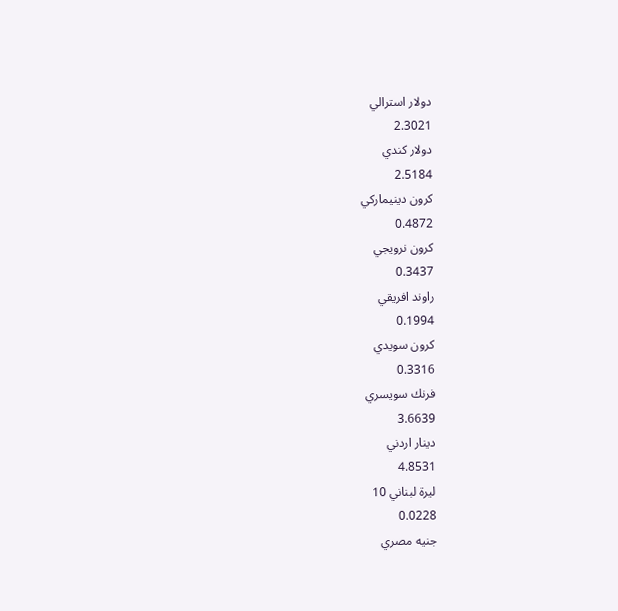دولار استرالي
2.3021
دولار كندي
2.5184
كرون دينيماركي
0.4872
كرون نرويجي
0.3437
راوند افريقي
0.1994
كرون سويدي
0.3316
فرنك سويسري
3.6639
دينار اردني
4.8531
ليرة لبناني 10
0.0228
جنيه مصري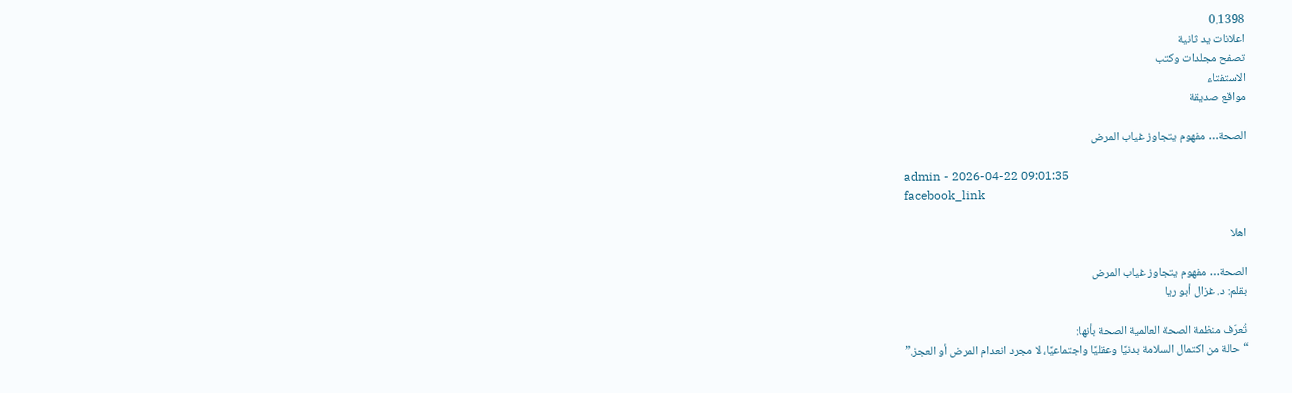0.1398
اعلانات يد ثانية
تصفح مجلدات وكتب
الاستفتاء
مواقع صديقة

الصحة… مفهوم يتجاوز غياب المرض

admin - 2026-04-22 09:01:35
facebook_link

اهلا

الصحة… مفهوم يتجاوز غياب المرض
بقلم: د. غزال أبو ريا

تُعرّف منظمة الصحة العالمية الصحة بأنها:
“حالة من اكتمال السلامة بدنيًا وعقليًا واجتماعيًا، لا مجرد انعدام المرض أو العجز.”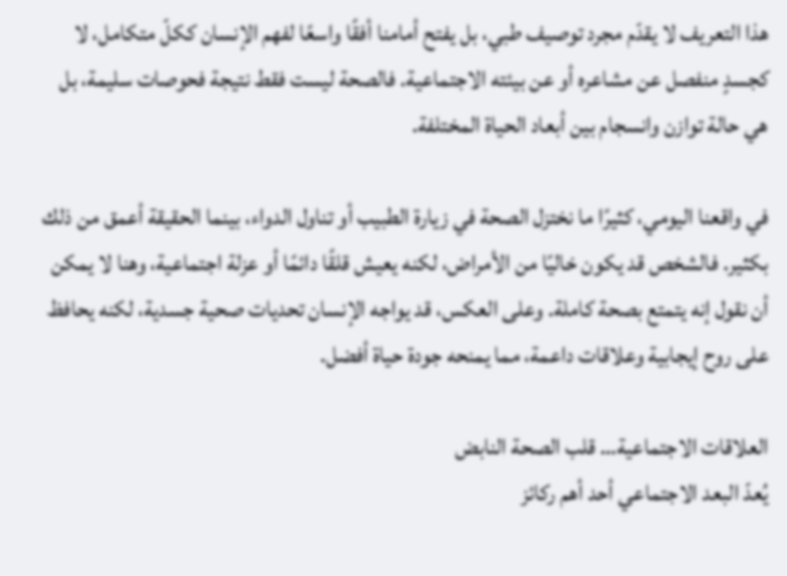هذا التعريف لا يقدّم مجرد توصيف طبي، بل يفتح أمامنا أفقًا واسعًا لفهم الإنسان ككلّ متكامل، لا كجسدٍ منفصل عن مشاعره أو عن بيئته الاجتماعية. فالصحة ليست فقط نتيجة فحوصات سليمة، بل هي حالة توازن وانسجام بين أبعاد الحياة المختلفة.

في واقعنا اليومي، كثيرًا ما نختزل الصحة في زيارة الطبيب أو تناول الدواء، بينما الحقيقة أعمق من ذلك بكثير. فالشخص قد يكون خاليًا من الأمراض، لكنه يعيش قلقًا دائمًا أو عزلة اجتماعية، وهنا لا يمكن أن نقول إنه يتمتع بصحة كاملة. وعلى العكس، قد يواجه الإنسان تحديات صحية جسدية، لكنه يحافظ على روح إيجابية وعلاقات داعمة، مما يمنحه جودة حياة أفضل.

العلاقات الاجتماعية… قلب الصحة النابض
يُعدّ البعد الاجتماعي أحد أهم ركائز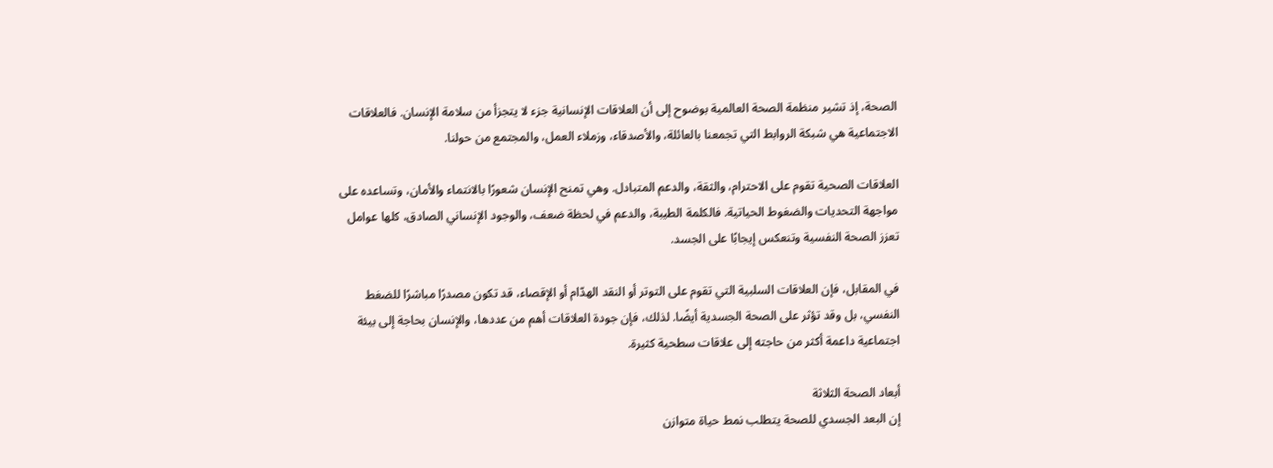الصحة، إذ تشير منظمة الصحة العالمية بوضوح إلى أن العلاقات الإنسانية جزء لا يتجزأ من سلامة الإنسان. فالعلاقات الاجتماعية هي شبكة الروابط التي تجمعنا بالعائلة، والأصدقاء، وزملاء العمل، والمجتمع من حولنا.

العلاقات الصحية تقوم على الاحترام، والثقة، والدعم المتبادل. وهي تمنح الإنسان شعورًا بالانتماء والأمان، وتساعده على مواجهة التحديات والضغوط الحياتية. فالكلمة الطيبة، والدعم في لحظة ضعف، والوجود الإنساني الصادق، كلها عوامل تعزز الصحة النفسية وتنعكس إيجابًا على الجسد.

في المقابل، فإن العلاقات السلبية التي تقوم على التوتر أو النقد الهدّام أو الإقصاء، قد تكون مصدرًا مباشرًا للضغط النفسي، بل وقد تؤثر على الصحة الجسدية أيضًا. لذلك، فإن جودة العلاقات أهم من عددها، والإنسان بحاجة إلى بيئة اجتماعية داعمة أكثر من حاجته إلى علاقات سطحية كثيرة.

أبعاد الصحة الثلاثة
إن البعد الجسدي للصحة يتطلب نمط حياة متوازن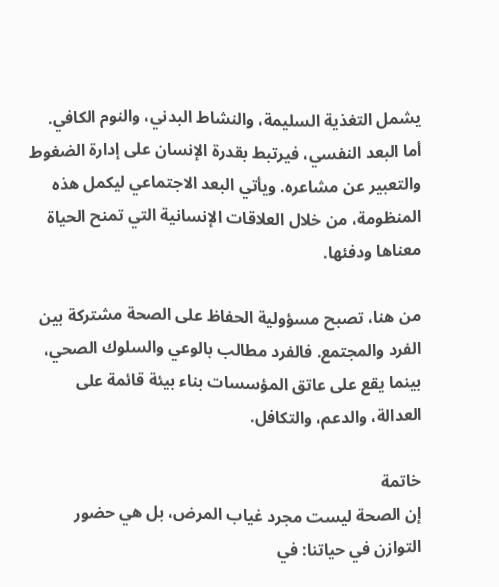يشمل التغذية السليمة، والنشاط البدني، والنوم الكافي. أما البعد النفسي، فيرتبط بقدرة الإنسان على إدارة الضغوط والتعبير عن مشاعره. ويأتي البعد الاجتماعي ليكمل هذه المنظومة، من خلال العلاقات الإنسانية التي تمنح الحياة معناها ودفئها.

من هنا، تصبح مسؤولية الحفاظ على الصحة مشتركة بين الفرد والمجتمع. فالفرد مطالب بالوعي والسلوك الصحي، بينما يقع على عاتق المؤسسات بناء بيئة قائمة على العدالة، والدعم، والتكافل.

خاتمة
إن الصحة ليست مجرد غياب المرض، بل هي حضور التوازن في حياتنا: في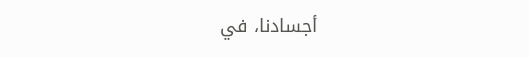أجسادنا، في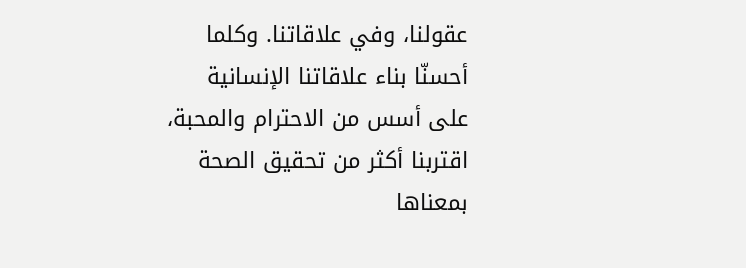عقولنا، وفي علاقاتنا. وكلما أحسنّا بناء علاقاتنا الإنسانية على أسس من الاحترام والمحبة، اقتربنا أكثر من تحقيق الصحة بمعناها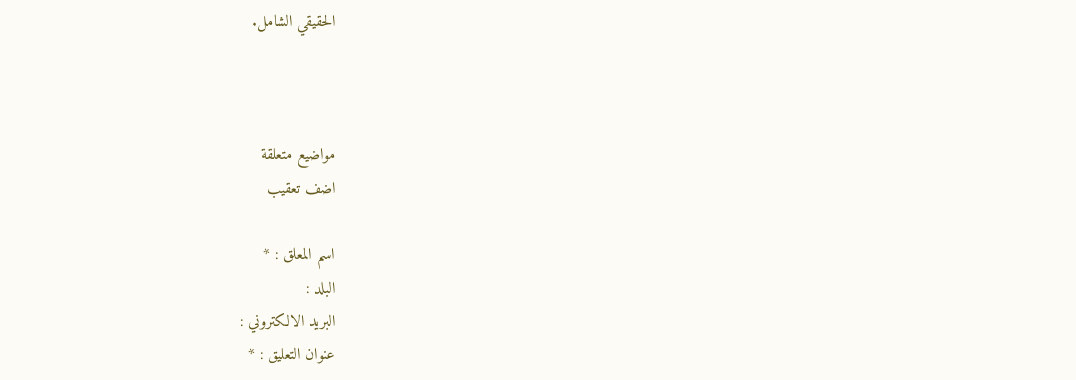الحقيقي الشامل.



مواضيع متعلقة
اضف تعقيب

اسم المعلق : *
البلد :
البريد الالكتروني :
عنوان التعليق : *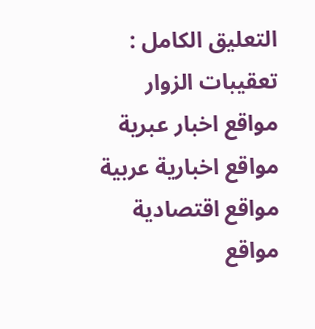التعليق الكامل :
تعقيبات الزوار
مواقع اخبار عبرية
مواقع اخبارية عربية
مواقع اقتصادية
مواقع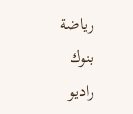رياضة
بنوك
راديو